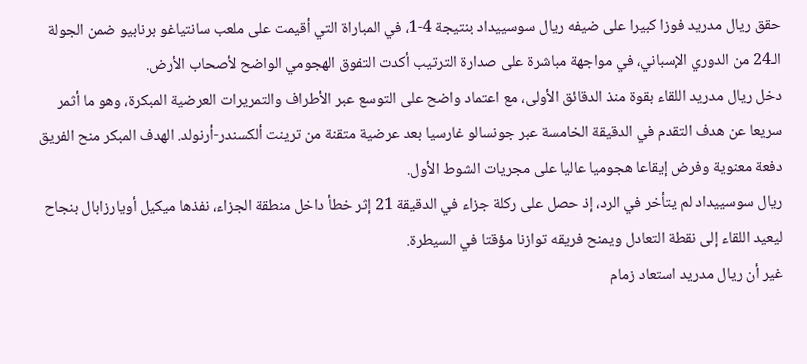حقق ريال مدريد فوزا كبيرا على ضيفه ريال سوسييداد بنتيجة 4-1، في المباراة التي أقيمت على ملعب سانتياغو برنابيو ضمن الجولة الـ24 من الدوري الإسباني، في مواجهة مباشرة على صدارة الترتيب أكدت التفوق الهجومي الواضح لأصحاب الأرض.
دخل ريال مدريد اللقاء بقوة منذ الدقائق الأولى، مع اعتماد واضح على التوسع عبر الأطراف والتمريرات العرضية المبكرة، وهو ما أثمر سريعا عن هدف التقدم في الدقيقة الخامسة عبر جونسالو غارسيا بعد عرضية متقنة من ترينت ألكسندر-أرنولد. الهدف المبكر منح الفريق دفعة معنوية وفرض إيقاعا هجوميا عاليا على مجريات الشوط الأول.
ريال سوسييداد لم يتأخر في الرد، إذ حصل على ركلة جزاء في الدقيقة 21 إثر خطأ داخل منطقة الجزاء، نفذها ميكيل أويارزابال بنجاح ليعيد اللقاء إلى نقطة التعادل ويمنح فريقه توازنا مؤقتا في السيطرة.
غير أن ريال مدريد استعاد زمام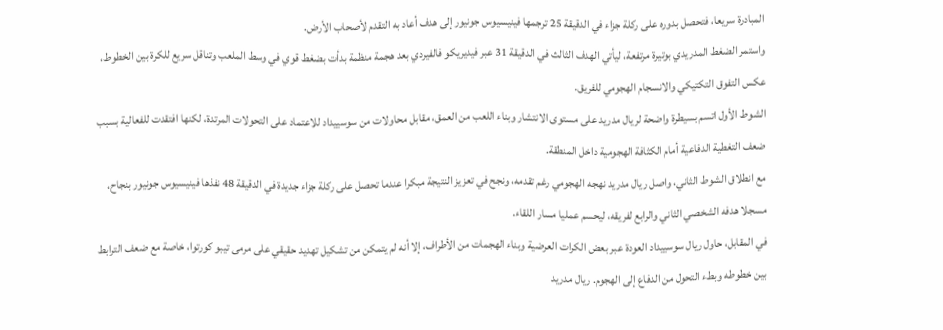المبادرة سريعا، فتحصل بدوره على ركلة جزاء في الدقيقة 25 ترجمها فينيسيوس جونيور إلى هدف أعاد به التقدم لأصحاب الأرض.
واستمر الضغط المدريدي بوتيرة مرتفعة، ليأتي الهدف الثالث في الدقيقة 31 عبر فيديريكو فالفيردي بعد هجمة منظمة بدأت بضغط قوي في وسط الملعب وتناقل سريع للكرة بين الخطوط، عكس التفوق التكتيكي والانسجام الهجومي للفريق.
الشوط الأول اتسم بسيطرة واضحة لريال مدريد على مستوى الانتشار وبناء اللعب من العمق، مقابل محاولات من سوسييداد للاعتماد على التحولات المرتدة، لكنها افتقدت للفعالية بسبب ضعف التغطية الدفاعية أمام الكثافة الهجومية داخل المنطقة.
مع انطلاق الشوط الثاني، واصل ريال مدريد نهجه الهجومي رغم تقدمه، ونجح في تعزيز النتيجة مبكرا عندما تحصل على ركلة جزاء جديدة في الدقيقة 48 نفذها فينيسيوس جونيور بنجاح، مسجلا هدفه الشخصي الثاني والرابع لفريقه، ليحسم عمليا مسار اللقاء.
في المقابل، حاول ريال سوسييداد العودة عبر بعض الكرات العرضية وبناء الهجمات من الأطراف، إلا أنه لم يتمكن من تشكيل تهديد حقيقي على مرمى تيبو كورتوا، خاصة مع ضعف الترابط بين خطوطه وبطء التحول من الدفاع إلى الهجوم. ريال مدريد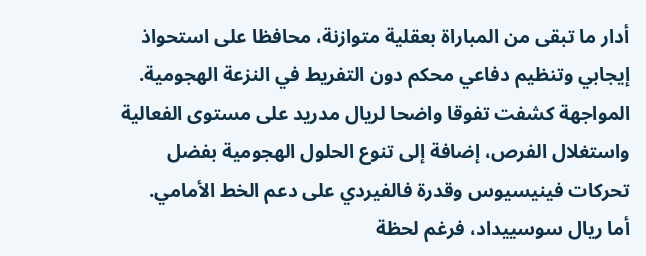أدار ما تبقى من المباراة بعقلية متوازنة، محافظا على استحواذ إيجابي وتنظيم دفاعي محكم دون التفريط في النزعة الهجومية.
المواجهة كشفت تفوقا واضحا لريال مدريد على مستوى الفعالية واستغلال الفرص، إضافة إلى تنوع الحلول الهجومية بفضل تحركات فينيسيوس وقدرة فالفيردي على دعم الخط الأمامي.
أما ريال سوسييداد، فرغم لحظة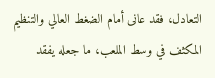التعادل، فقد عانى أمام الضغط العالي والتنظيم المكثف في وسط الملعب، ما جعله يفقد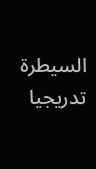السيطرة تدريجيا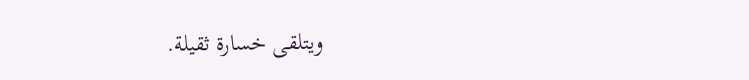ويتلقى خسارة ثقيلة.